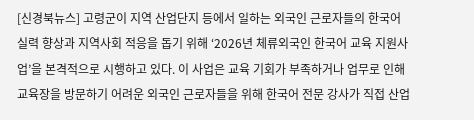[신경북뉴스] 고령군이 지역 산업단지 등에서 일하는 외국인 근로자들의 한국어 실력 향상과 지역사회 적응을 돕기 위해 ‘2026년 체류외국인 한국어 교육 지원사업’을 본격적으로 시행하고 있다. 이 사업은 교육 기회가 부족하거나 업무로 인해 교육장을 방문하기 어려운 외국인 근로자들을 위해 한국어 전문 강사가 직접 산업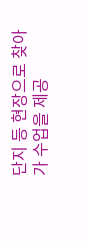단지 등 현장으로 찾아가 수업을 제공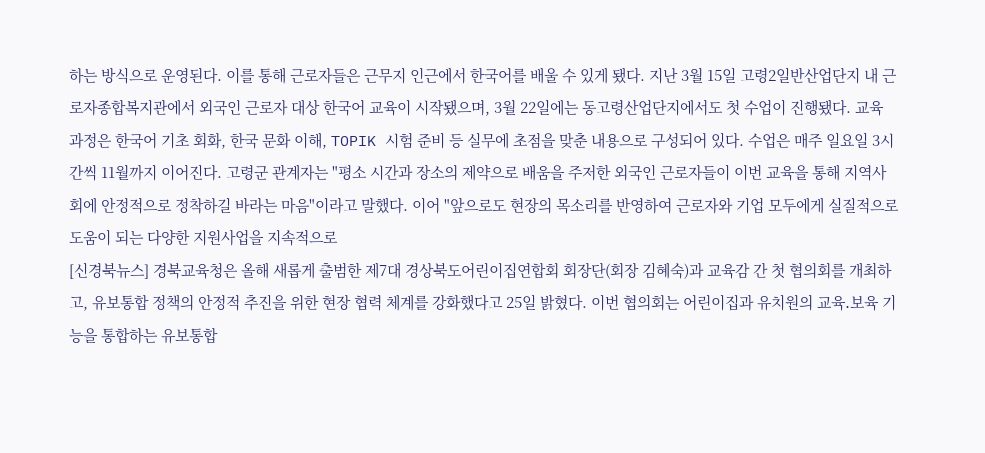하는 방식으로 운영된다. 이를 통해 근로자들은 근무지 인근에서 한국어를 배울 수 있게 됐다. 지난 3월 15일 고령2일반산업단지 내 근로자종합복지관에서 외국인 근로자 대상 한국어 교육이 시작됐으며, 3월 22일에는 동고령산업단지에서도 첫 수업이 진행됐다. 교육 과정은 한국어 기초 회화, 한국 문화 이해, TOPIK 시험 준비 등 실무에 초점을 맞춘 내용으로 구성되어 있다. 수업은 매주 일요일 3시간씩 11월까지 이어진다. 고령군 관계자는 "평소 시간과 장소의 제약으로 배움을 주저한 외국인 근로자들이 이번 교육을 통해 지역사회에 안정적으로 정착하길 바라는 마음"이라고 말했다. 이어 "앞으로도 현장의 목소리를 반영하여 근로자와 기업 모두에게 실질적으로 도움이 되는 다양한 지원사업을 지속적으로
[신경북뉴스] 경북교육청은 올해 새롭게 출범한 제7대 경상북도어린이집연합회 회장단(회장 김혜숙)과 교육감 간 첫 협의회를 개최하고, 유보통합 정책의 안정적 추진을 위한 현장 협력 체계를 강화했다고 25일 밝혔다. 이번 협의회는 어린이집과 유치원의 교육․보육 기능을 통합하는 유보통합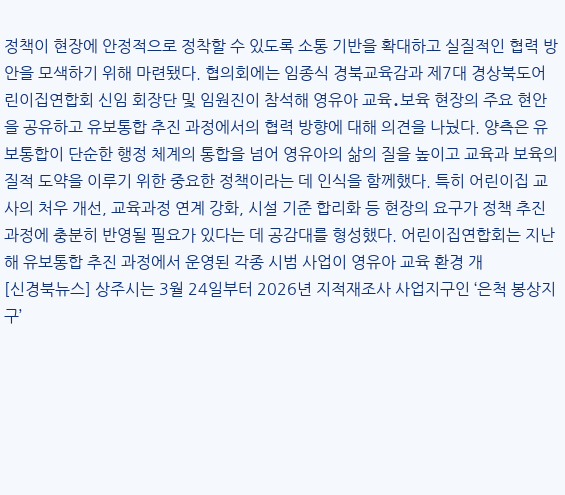정책이 현장에 안정적으로 정착할 수 있도록 소통 기반을 확대하고 실질적인 협력 방안을 모색하기 위해 마련됐다. 협의회에는 임종식 경북교육감과 제7대 경상북도어린이집연합회 신임 회장단 및 임원진이 참석해 영유아 교육․보육 현장의 주요 현안을 공유하고 유보통합 추진 과정에서의 협력 방향에 대해 의견을 나눴다. 양측은 유보통합이 단순한 행정 체계의 통합을 넘어 영유아의 삶의 질을 높이고 교육과 보육의 질적 도약을 이루기 위한 중요한 정책이라는 데 인식을 함께했다. 특히 어린이집 교사의 처우 개선, 교육과정 연계 강화, 시설 기준 합리화 등 현장의 요구가 정책 추진 과정에 충분히 반영될 필요가 있다는 데 공감대를 형성했다. 어린이집연합회는 지난해 유보통합 추진 과정에서 운영된 각종 시범 사업이 영유아 교육 환경 개
[신경북뉴스] 상주시는 3월 24일부터 2026년 지적재조사 사업지구인 ‘은척 봉상지구’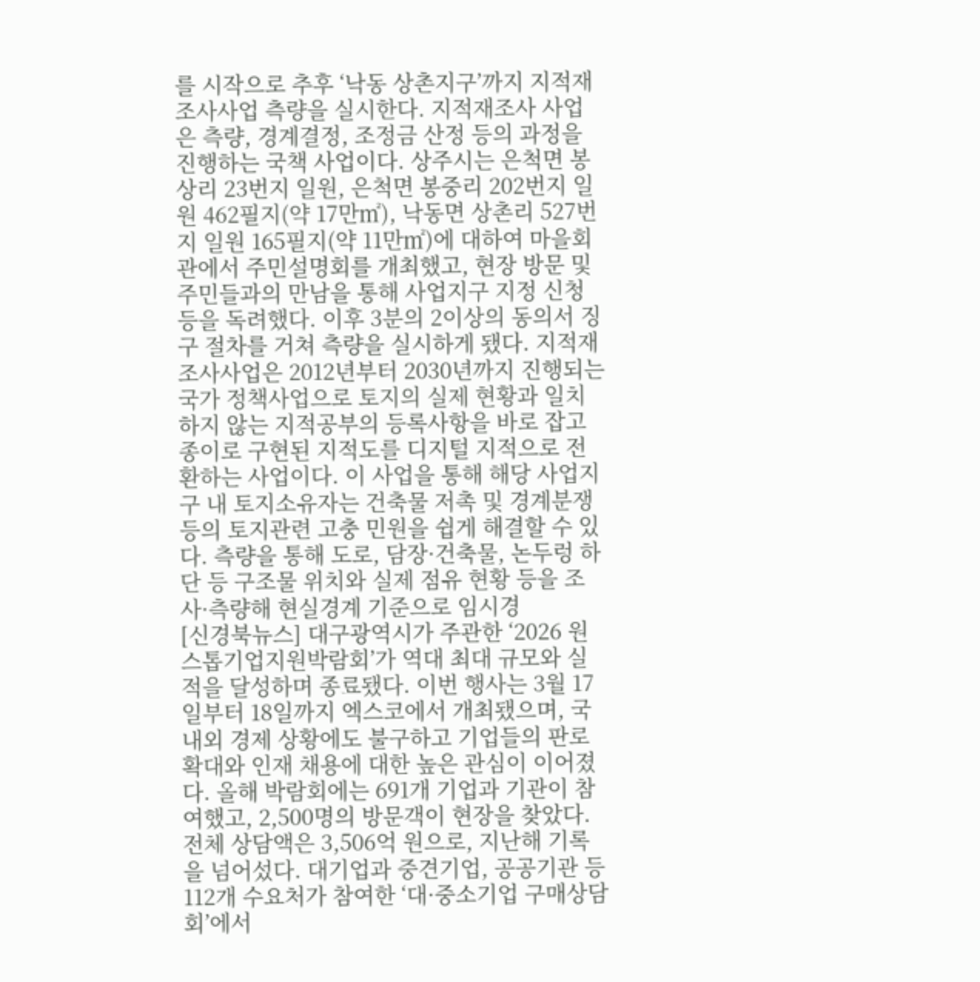를 시작으로 추후 ‘낙동 상촌지구’까지 지적재조사사업 측량을 실시한다. 지적재조사 사업은 측량, 경계결정, 조정금 산정 등의 과정을 진행하는 국책 사업이다. 상주시는 은척면 봉상리 23번지 일원, 은척면 봉중리 202번지 일원 462필지(약 17만㎡), 낙동면 상촌리 527번지 일원 165필지(약 11만㎡)에 대하여 마을회관에서 주민설명회를 개최했고, 현장 방문 및 주민들과의 만남을 통해 사업지구 지정 신청 등을 독려했다. 이후 3분의 2이상의 동의서 징구 절차를 거쳐 측량을 실시하게 됐다. 지적재조사사업은 2012년부터 2030년까지 진행되는 국가 정책사업으로 토지의 실제 현황과 일치하지 않는 지적공부의 등록사항을 바로 잡고 종이로 구현된 지적도를 디지털 지적으로 전환하는 사업이다. 이 사업을 통해 해당 사업지구 내 토지소유자는 건축물 저촉 및 경계분쟁 등의 토지관련 고충 민원을 쉽게 해결할 수 있다. 측량을 통해 도로, 담장·건축물, 논두렁 하단 등 구조물 위치와 실제 점유 현황 등을 조사·측량해 현실경계 기준으로 임시경
[신경북뉴스] 대구광역시가 주관한 ‘2026 원스톱기업지원박람회’가 역대 최대 규모와 실적을 달성하며 종료됐다. 이번 행사는 3월 17일부터 18일까지 엑스코에서 개최됐으며, 국내외 경제 상황에도 불구하고 기업들의 판로 확대와 인재 채용에 대한 높은 관심이 이어졌다. 올해 박람회에는 691개 기업과 기관이 참여했고, 2,500명의 방문객이 현장을 찾았다. 전체 상담액은 3,506억 원으로, 지난해 기록을 넘어섰다. 대기업과 중견기업, 공공기관 등 112개 수요처가 참여한 ‘대·중소기업 구매상담회’에서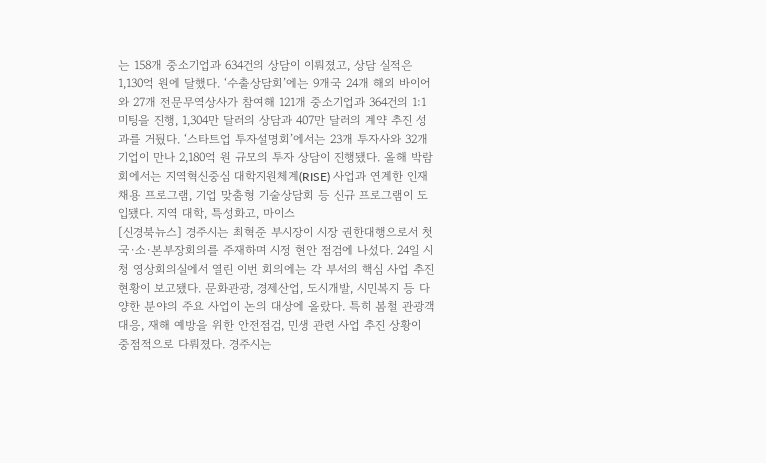는 158개 중소기업과 634건의 상담이 이뤄졌고, 상담 실적은 1,130억 원에 달했다. ‘수출상담회’에는 9개국 24개 해외 바이어와 27개 전문무역상사가 참여해 121개 중소기업과 364건의 1:1 미팅을 진행, 1,304만 달러의 상담과 407만 달러의 계약 추진 성과를 거뒀다. ‘스타트업 투자설명회’에서는 23개 투자사와 32개 기업이 만나 2,180억 원 규모의 투자 상담이 진행됐다. 올해 박람회에서는 지역혁신중심 대학지원체계(RISE) 사업과 연계한 인재채용 프로그램, 기업 맞춤형 기술상담회 등 신규 프로그램이 도입됐다. 지역 대학, 특성화고, 마이스
[신경북뉴스] 경주시는 최혁준 부시장이 시장 권한대행으로서 첫 국·소·본부장회의를 주재하며 시정 현안 점검에 나섰다. 24일 시청 영상회의실에서 열린 이번 회의에는 각 부서의 핵심 사업 추진 현황이 보고됐다. 문화관광, 경제산업, 도시개발, 시민복지 등 다양한 분야의 주요 사업이 논의 대상에 올랐다. 특히 봄철 관광객 대응, 재해 예방을 위한 안전점검, 민생 관련 사업 추진 상황이 중점적으로 다뤄졌다. 경주시는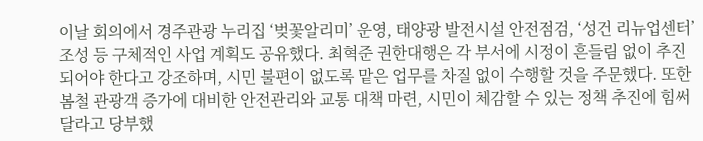이날 회의에서 경주관광 누리집 ‘벚꽃알리미’ 운영, 태양광 발전시설 안전점검, ‘성건 리뉴업센터’ 조성 등 구체적인 사업 계획도 공유했다. 최혁준 권한대행은 각 부서에 시정이 흔들림 없이 추진되어야 한다고 강조하며, 시민 불편이 없도록 맡은 업무를 차질 없이 수행할 것을 주문했다. 또한 봄철 관광객 증가에 대비한 안전관리와 교통 대책 마련, 시민이 체감할 수 있는 정책 추진에 힘써달라고 당부했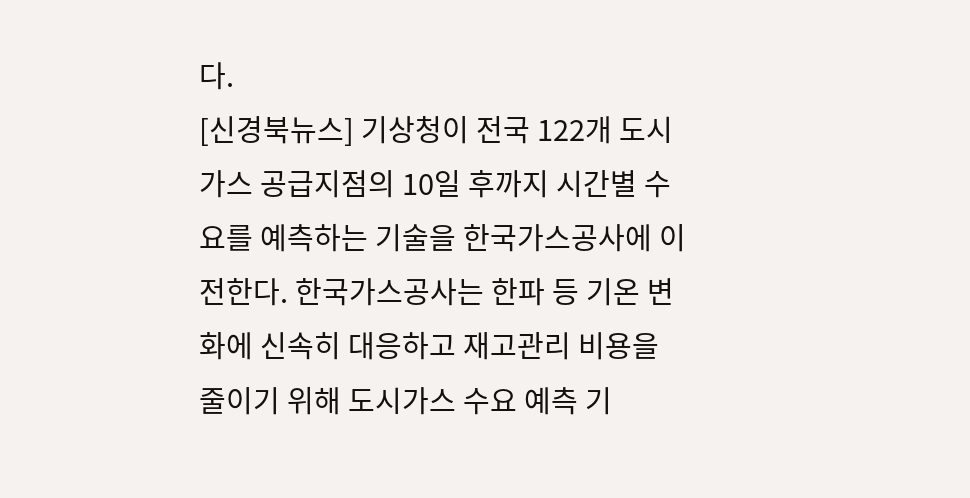다.
[신경북뉴스] 기상청이 전국 122개 도시가스 공급지점의 10일 후까지 시간별 수요를 예측하는 기술을 한국가스공사에 이전한다. 한국가스공사는 한파 등 기온 변화에 신속히 대응하고 재고관리 비용을 줄이기 위해 도시가스 수요 예측 기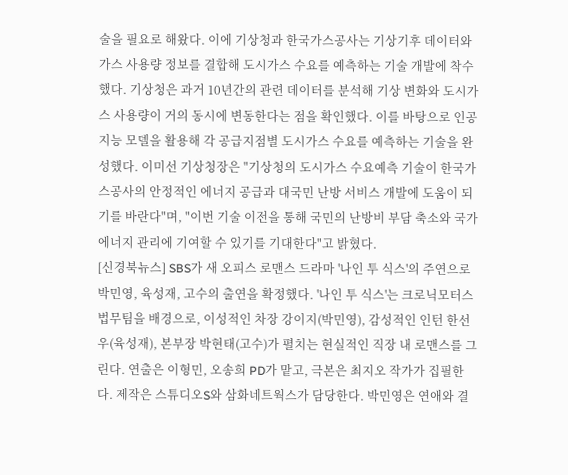술을 필요로 해왔다. 이에 기상청과 한국가스공사는 기상기후 데이터와 가스 사용량 정보를 결합해 도시가스 수요를 예측하는 기술 개발에 착수했다. 기상청은 과거 10년간의 관련 데이터를 분석해 기상 변화와 도시가스 사용량이 거의 동시에 변동한다는 점을 확인했다. 이를 바탕으로 인공지능 모델을 활용해 각 공급지점별 도시가스 수요를 예측하는 기술을 완성했다. 이미선 기상청장은 "기상청의 도시가스 수요예측 기술이 한국가스공사의 안정적인 에너지 공급과 대국민 난방 서비스 개발에 도움이 되기를 바란다"며, "이번 기술 이전을 통해 국민의 난방비 부담 축소와 국가 에너지 관리에 기여할 수 있기를 기대한다"고 밝혔다.
[신경북뉴스] SBS가 새 오피스 로맨스 드라마 '나인 투 식스'의 주연으로 박민영, 육성재, 고수의 출연을 확정했다. '나인 투 식스'는 크로닉모터스 법무팀을 배경으로, 이성적인 차장 강이지(박민영), 감성적인 인턴 한선우(육성재), 본부장 박현태(고수)가 펼치는 현실적인 직장 내 로맨스를 그린다. 연출은 이형민, 오송희 PD가 맡고, 극본은 최지오 작가가 집필한다. 제작은 스튜디오S와 삼화네트웍스가 담당한다. 박민영은 연애와 결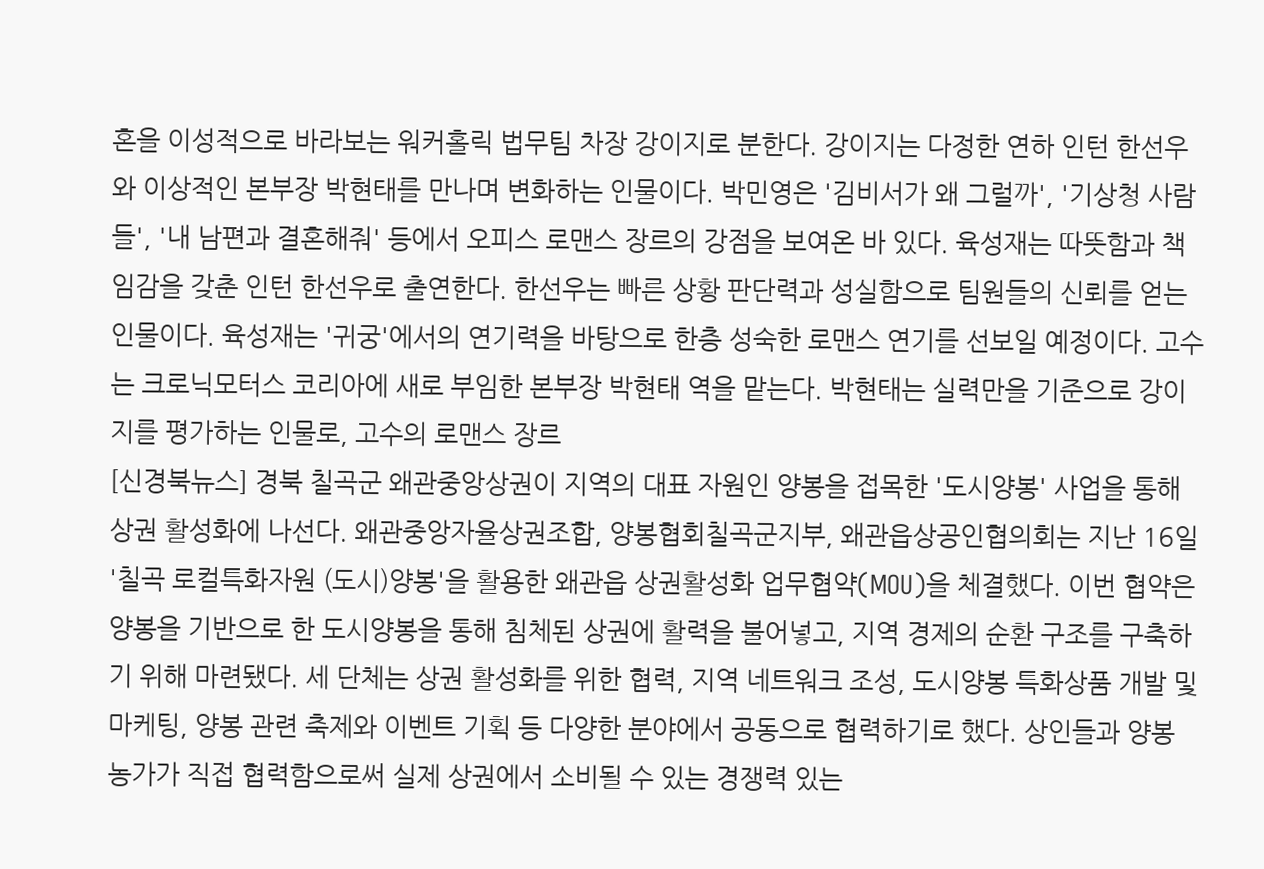혼을 이성적으로 바라보는 워커홀릭 법무팀 차장 강이지로 분한다. 강이지는 다정한 연하 인턴 한선우와 이상적인 본부장 박현태를 만나며 변화하는 인물이다. 박민영은 '김비서가 왜 그럴까', '기상청 사람들', '내 남편과 결혼해줘' 등에서 오피스 로맨스 장르의 강점을 보여온 바 있다. 육성재는 따뜻함과 책임감을 갖춘 인턴 한선우로 출연한다. 한선우는 빠른 상황 판단력과 성실함으로 팀원들의 신뢰를 얻는 인물이다. 육성재는 '귀궁'에서의 연기력을 바탕으로 한층 성숙한 로맨스 연기를 선보일 예정이다. 고수는 크로닉모터스 코리아에 새로 부임한 본부장 박현태 역을 맡는다. 박현태는 실력만을 기준으로 강이지를 평가하는 인물로, 고수의 로맨스 장르
[신경북뉴스] 경북 칠곡군 왜관중앙상권이 지역의 대표 자원인 양봉을 접목한 '도시양봉' 사업을 통해 상권 활성화에 나선다. 왜관중앙자율상권조합, 양봉협회칠곡군지부, 왜관읍상공인협의회는 지난 16일 '칠곡 로컬특화자원 (도시)양봉'을 활용한 왜관읍 상권활성화 업무협약(MOU)을 체결했다. 이번 협약은 양봉을 기반으로 한 도시양봉을 통해 침체된 상권에 활력을 불어넣고, 지역 경제의 순환 구조를 구축하기 위해 마련됐다. 세 단체는 상권 활성화를 위한 협력, 지역 네트워크 조성, 도시양봉 특화상품 개발 및 마케팅, 양봉 관련 축제와 이벤트 기획 등 다양한 분야에서 공동으로 협력하기로 했다. 상인들과 양봉 농가가 직접 협력함으로써 실제 상권에서 소비될 수 있는 경쟁력 있는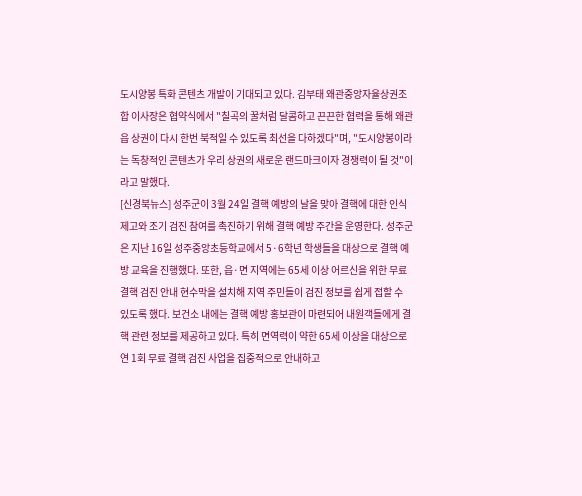도시양봉 특화 콘텐츠 개발이 기대되고 있다. 김부태 왜관중앙자율상권조합 이사장은 협약식에서 "칠곡의 꿀처럼 달콤하고 끈끈한 협력을 통해 왜관읍 상권이 다시 한번 북적일 수 있도록 최선을 다하겠다"며, "도시양봉이라는 독창적인 콘텐츠가 우리 상권의 새로운 랜드마크이자 경쟁력이 될 것"이라고 말했다.
[신경북뉴스] 성주군이 3월 24일 결핵 예방의 날을 맞아 결핵에 대한 인식 제고와 조기 검진 참여를 촉진하기 위해 결핵 예방 주간을 운영한다. 성주군은 지난 16일 성주중앙초등학교에서 5·6학년 학생들을 대상으로 결핵 예방 교육을 진행했다. 또한, 읍·면 지역에는 65세 이상 어르신을 위한 무료 결핵 검진 안내 현수막을 설치해 지역 주민들이 검진 정보를 쉽게 접할 수 있도록 했다. 보건소 내에는 결핵 예방 홍보관이 마련되어 내원객들에게 결핵 관련 정보를 제공하고 있다. 특히 면역력이 약한 65세 이상을 대상으로 연 1회 무료 결핵 검진 사업을 집중적으로 안내하고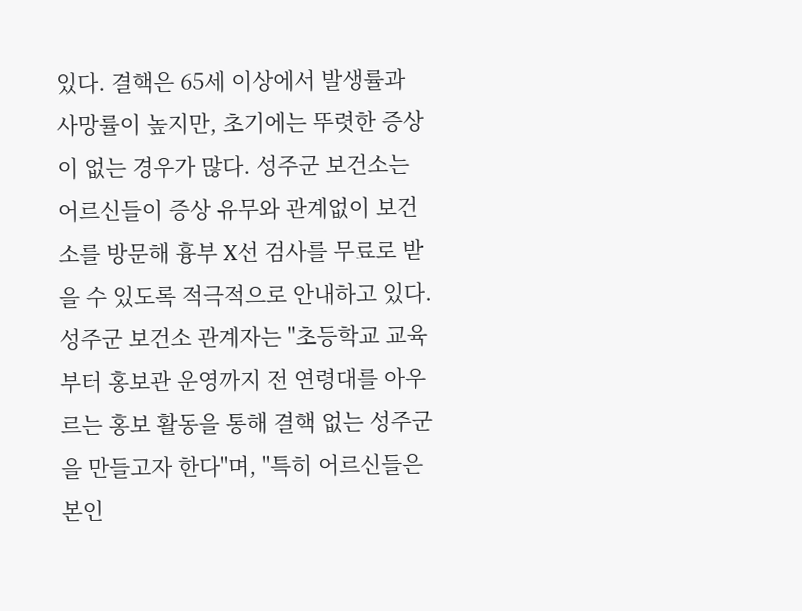있다. 결핵은 65세 이상에서 발생률과 사망률이 높지만, 초기에는 뚜렷한 증상이 없는 경우가 많다. 성주군 보건소는 어르신들이 증상 유무와 관계없이 보건소를 방문해 흉부 X선 검사를 무료로 받을 수 있도록 적극적으로 안내하고 있다. 성주군 보건소 관계자는 "초등학교 교육부터 홍보관 운영까지 전 연령대를 아우르는 홍보 활동을 통해 결핵 없는 성주군을 만들고자 한다"며, "특히 어르신들은 본인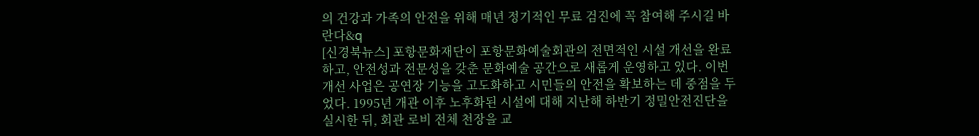의 건강과 가족의 안전을 위해 매년 정기적인 무료 검진에 꼭 참여해 주시길 바란다&q
[신경북뉴스] 포항문화재단이 포항문화예술회관의 전면적인 시설 개선을 완료하고, 안전성과 전문성을 갖춘 문화예술 공간으로 새롭게 운영하고 있다. 이번 개선 사업은 공연장 기능을 고도화하고 시민들의 안전을 확보하는 데 중점을 두었다. 1995년 개관 이후 노후화된 시설에 대해 지난해 하반기 정밀안전진단을 실시한 뒤, 회관 로비 전체 천장을 교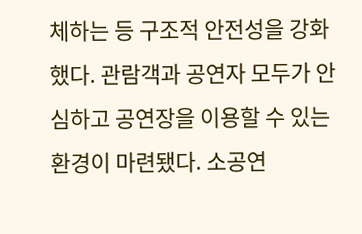체하는 등 구조적 안전성을 강화했다. 관람객과 공연자 모두가 안심하고 공연장을 이용할 수 있는 환경이 마련됐다. 소공연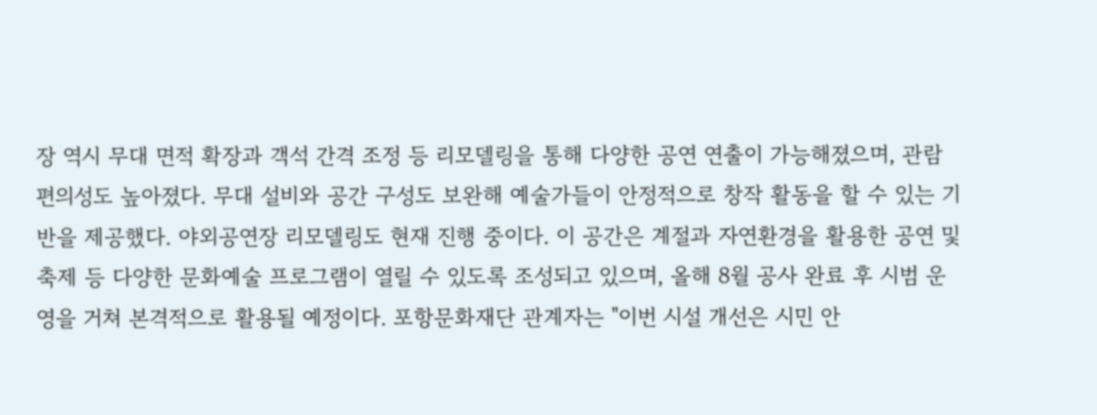장 역시 무대 면적 확장과 객석 간격 조정 등 리모델링을 통해 다양한 공연 연출이 가능해졌으며, 관람 편의성도 높아졌다. 무대 설비와 공간 구성도 보완해 예술가들이 안정적으로 창작 활동을 할 수 있는 기반을 제공했다. 야외공연장 리모델링도 현재 진행 중이다. 이 공간은 계절과 자연환경을 활용한 공연 및 축제 등 다양한 문화예술 프로그램이 열릴 수 있도록 조성되고 있으며, 올해 8월 공사 완료 후 시범 운영을 거쳐 본격적으로 활용될 예정이다. 포항문화재단 관계자는 "이번 시설 개선은 시민 안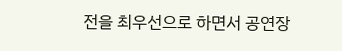전을 최우선으로 하면서 공연장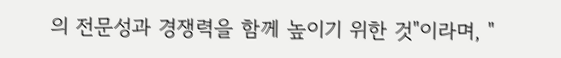의 전문성과 경쟁력을 함께 높이기 위한 것"이라며, "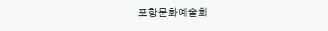포항문화예술회